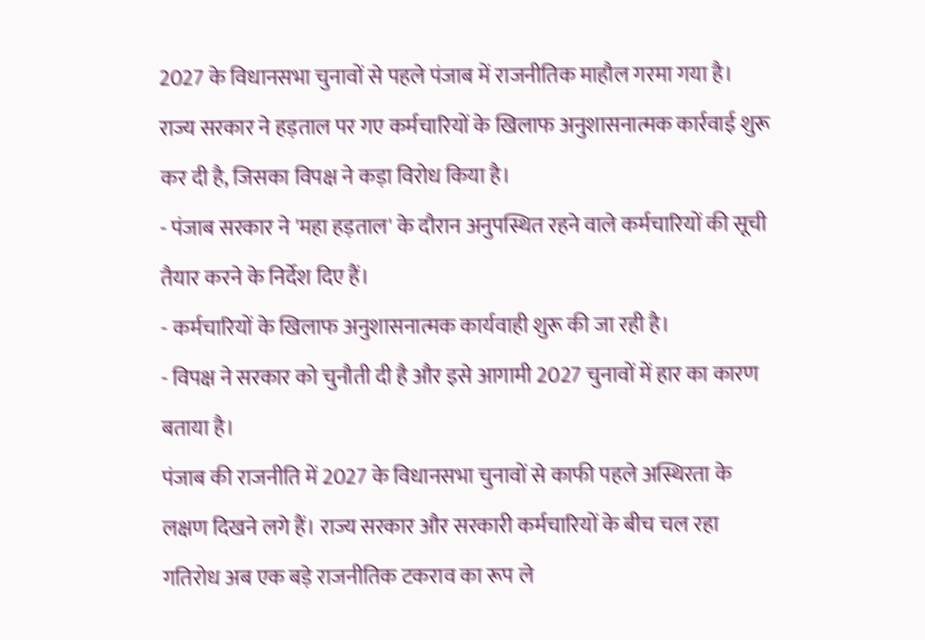2027 के विधानसभा चुनावों से पहले पंजाब में राजनीतिक माहौल गरमा गया है। राज्य सरकार ने हड़ताल पर गए कर्मचारियों के खिलाफ अनुशासनात्मक कार्रवाई शुरू कर दी है, जिसका विपक्ष ने कड़ा विरोध किया है।
- पंजाब सरकार ने 'महा हड़ताल' के दौरान अनुपस्थित रहने वाले कर्मचारियों की सूची तैयार करने के निर्देश दिए हैं।
- कर्मचारियों के खिलाफ अनुशासनात्मक कार्यवाही शुरू की जा रही है।
- विपक्ष ने सरकार को चुनौती दी है और इसे आगामी 2027 चुनावों में हार का कारण बताया है।
पंजाब की राजनीति में 2027 के विधानसभा चुनावों से काफी पहले अस्थिरता के लक्षण दिखने लगे हैं। राज्य सरकार और सरकारी कर्मचारियों के बीच चल रहा गतिरोध अब एक बड़े राजनीतिक टकराव का रूप ले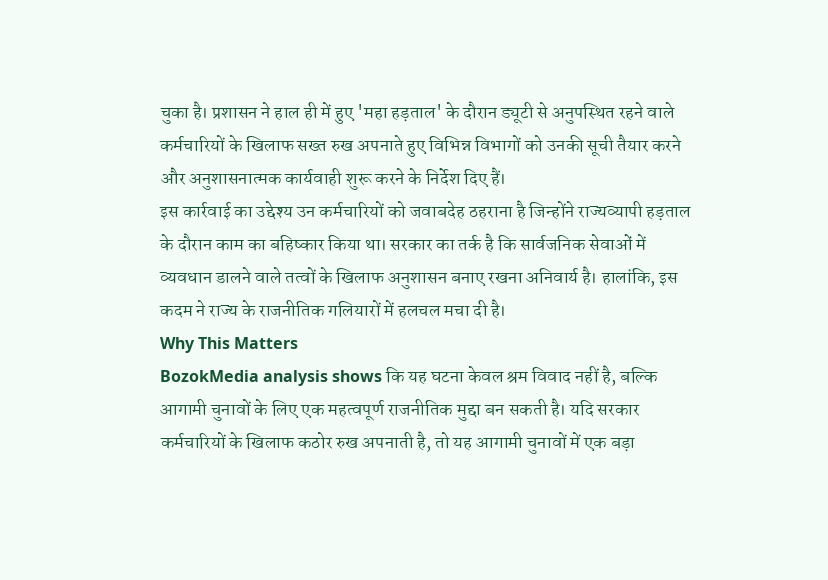चुका है। प्रशासन ने हाल ही में हुए 'महा हड़ताल' के दौरान ड्यूटी से अनुपस्थित रहने वाले कर्मचारियों के खिलाफ सख्त रुख अपनाते हुए विभिन्न विभागों को उनकी सूची तैयार करने और अनुशासनात्मक कार्यवाही शुरू करने के निर्देश दिए हैं।
इस कार्रवाई का उद्देश्य उन कर्मचारियों को जवाबदेह ठहराना है जिन्होंने राज्यव्यापी हड़ताल के दौरान काम का बहिष्कार किया था। सरकार का तर्क है कि सार्वजनिक सेवाओं में व्यवधान डालने वाले तत्वों के खिलाफ अनुशासन बनाए रखना अनिवार्य है। हालांकि, इस कदम ने राज्य के राजनीतिक गलियारों में हलचल मचा दी है।
Why This Matters
BozokMedia analysis shows कि यह घटना केवल श्रम विवाद नहीं है, बल्कि आगामी चुनावों के लिए एक महत्वपूर्ण राजनीतिक मुद्दा बन सकती है। यदि सरकार कर्मचारियों के खिलाफ कठोर रुख अपनाती है, तो यह आगामी चुनावों में एक बड़ा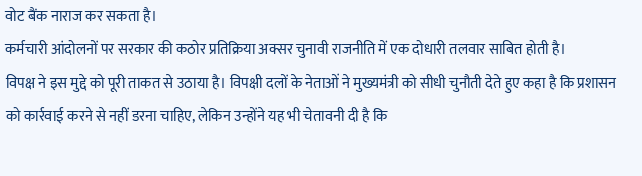वोट बैंक नाराज कर सकता है।
कर्मचारी आंदोलनों पर सरकार की कठोर प्रतिक्रिया अक्सर चुनावी राजनीति में एक दोधारी तलवार साबित होती है।
विपक्ष ने इस मुद्दे को पूरी ताकत से उठाया है। विपक्षी दलों के नेताओं ने मुख्यमंत्री को सीधी चुनौती देते हुए कहा है कि प्रशासन को कार्रवाई करने से नहीं डरना चाहिए, लेकिन उन्होंने यह भी चेतावनी दी है कि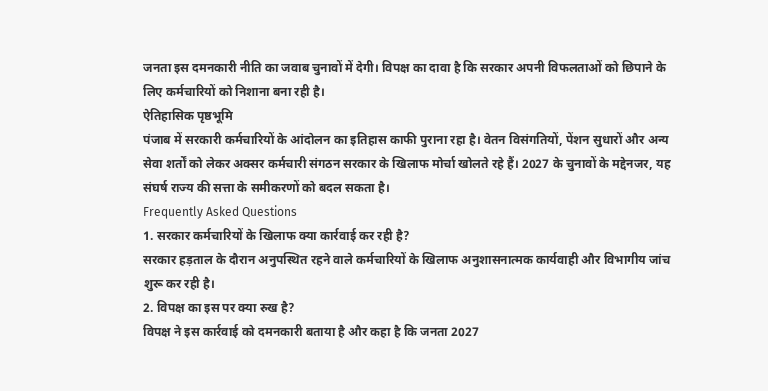जनता इस दमनकारी नीति का जवाब चुनावों में देगी। विपक्ष का दावा है कि सरकार अपनी विफलताओं को छिपाने के लिए कर्मचारियों को निशाना बना रही है।
ऐतिहासिक पृष्ठभूमि
पंजाब में सरकारी कर्मचारियों के आंदोलन का इतिहास काफी पुराना रहा है। वेतन विसंगतियों, पेंशन सुधारों और अन्य सेवा शर्तों को लेकर अक्सर कर्मचारी संगठन सरकार के खिलाफ मोर्चा खोलते रहे हैं। 2027 के चुनावों के मद्देनजर, यह संघर्ष राज्य की सत्ता के समीकरणों को बदल सकता है।
Frequently Asked Questions
1. सरकार कर्मचारियों के खिलाफ क्या कार्रवाई कर रही है?
सरकार हड़ताल के दौरान अनुपस्थित रहने वाले कर्मचारियों के खिलाफ अनुशासनात्मक कार्यवाही और विभागीय जांच शुरू कर रही है।
2. विपक्ष का इस पर क्या रुख है?
विपक्ष ने इस कार्रवाई को दमनकारी बताया है और कहा है कि जनता 2027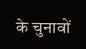के चुनावों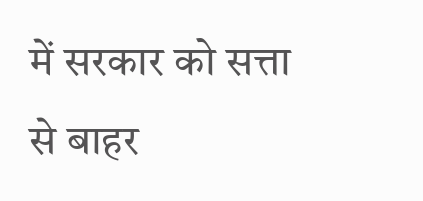में सरकार को सत्ता से बाहर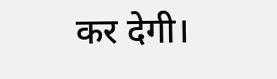कर देगी।